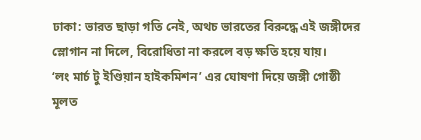ঢাকা: ভারত ছাড়া গতি নেই, অথচ ভারতের বিরুদ্ধে এই জঙ্গীদের স্লোগান না দিলে, বিরোধিতা না করলে বড় ক্ষতি হয়ে যায়।
‘লং মার্চ টু ইণ্ডিয়ান হাইকমিশন’ এর ঘোষণা দিয়ে জঙ্গী গোষ্ঠী মূলত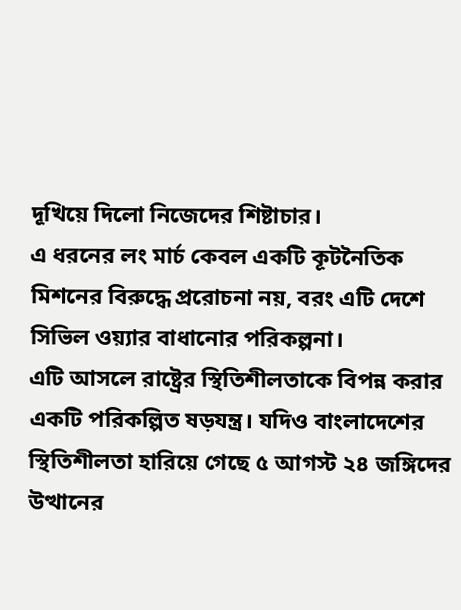দূখিয়ে দিলো নিজেদের শিষ্টাচার।
এ ধরনের লং মার্চ কেবল একটি কূটনৈতিক মিশনের বিরুদ্ধে প্ররোচনা নয়, বরং এটি দেশে সিভিল ওয়্যার বাধানোর পরিকল্পনা।
এটি আসলে রাষ্ট্রের স্থিতিশীলতাকে বিপন্ন করার একটি পরিকল্পিত ষড়যন্ত্র। যদিও বাংলাদেশের স্থিতিশীলতা হারিয়ে গেছে ৫ আগস্ট ২৪ জঙ্গিদের উত্থানের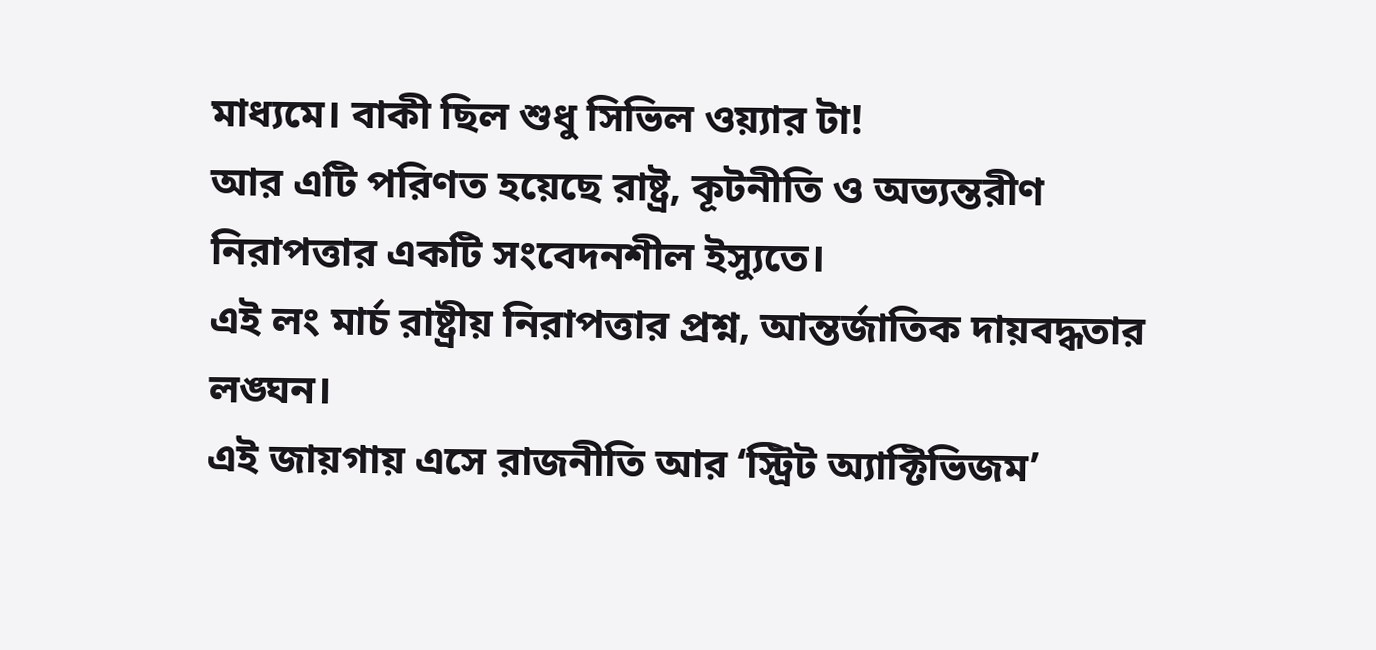মাধ্যমে। বাকী ছিল শুধু সিভিল ওয়্যার টা!
আর এটি পরিণত হয়েছে রাষ্ট্র, কূটনীতি ও অভ্যন্তরীণ নিরাপত্তার একটি সংবেদনশীল ইস্যুতে।
এই লং মার্চ রাষ্ট্রীয় নিরাপত্তার প্রশ্ন, আন্তর্জাতিক দায়বদ্ধতার লঙ্ঘন।
এই জায়গায় এসে রাজনীতি আর ‘স্ট্রিট অ্যাক্টিভিজম’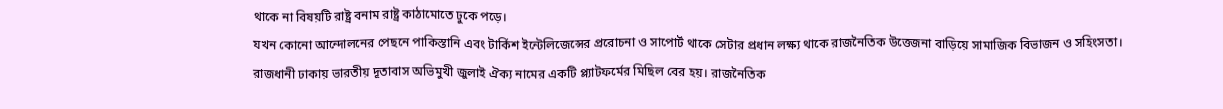থাকে না বিষয়টি রাষ্ট্র বনাম রাষ্ট্র কাঠামোতে ঢুকে পড়ে।
যখন কোনো আন্দোলনের পেছনে পাকিস্তানি এবং টার্কিশ ইন্টেলিজেন্সের প্ররোচনা ও সাপোর্ট থাকে সেটার প্রধান লক্ষ্য থাকে রাজনৈতিক উত্তেজনা বাড়িয়ে সামাজিক বিভাজন ও সহিংসতা।
রাজধানী ঢাকায় ভারতীয় দূতাবাস অভিমুখী জুলাই ঐক্য নামের একটি প্ল্যাটফর্মের মিছিল বের হয়। রাজনৈতিক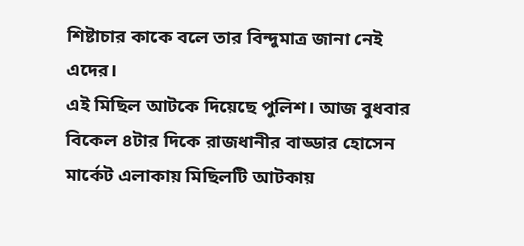শিষ্টাচার কাকে বলে তার বিন্দুমাত্র জানা নেই এদের।
এই মিছিল আটকে দিয়েছে পুলিশ। আজ বুধবার বিকেল ৪টার দিকে রাজধানীর বাড্ডার হোসেন মার্কেট এলাকায় মিছিলটি আটকায়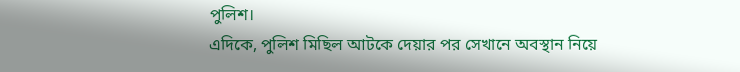পুলিশ।
এদিকে, পুলিশ মিছিল আটকে দেয়ার পর সেখানে অবস্থান নিয়ে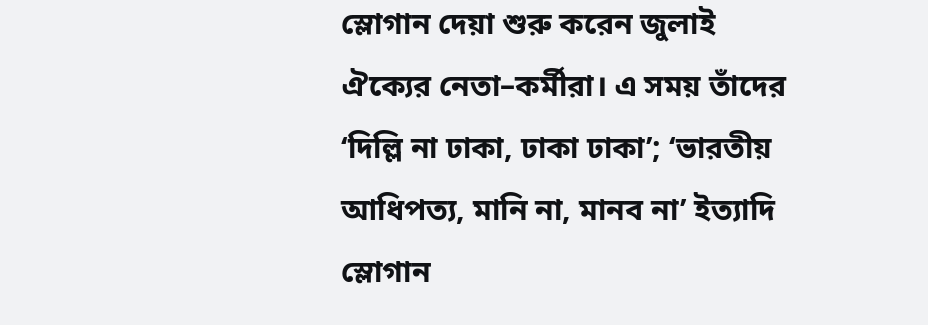স্লোগান দেয়া শুরু করেন জুলাই ঐক্যের নেতা–কর্মীরা। এ সময় তাঁদের ‘দিল্লি না ঢাকা, ঢাকা ঢাকা’; ‘ভারতীয় আধিপত্য, মানি না, মানব না’ ইত্যাদি স্লোগান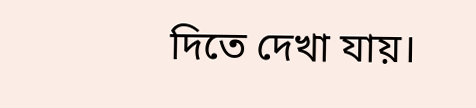দিতে দেখা যায়।